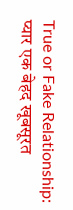True or Fake Relationship: प्यार एक बेहद खूबसूरत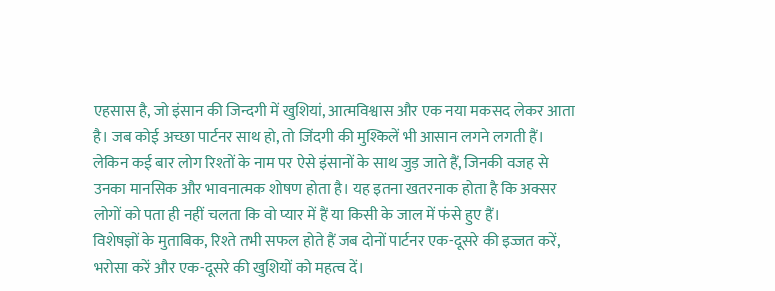एहसास है, जो इंसान की जिन्दगी में खुशियां, आत्मविश्वास और एक नया मकसद लेकर आता है। जब कोई अच्छा पार्टनर साथ हो, तो जिंदगी की मुश्किलें भी आसान लगने लगती हैं। लेकिन कई बार लोग रिश्तों के नाम पर ऐसे इंसानों के साथ जुड़ जाते हैं, जिनकी वजह से उनका मानसिक और भावनात्मक शोषण होता है। यह इतना खतरनाक होता है कि अक्सर लोगों को पता ही नहीं चलता कि वो प्यार में हैं या किसी के जाल में फंसे हुए हैं।
विशेषज्ञों के मुताबिक, रिश्ते तभी सफल होते हैं जब दोनों पार्टनर एक-दूसरे की इज्जत करें, भरोसा करें और एक-दूसरे की खुशियों को महत्व दें।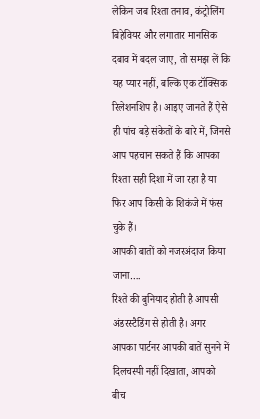लेकिन जब रिश्ता तनाव, कंट्रोलिंग बिहेवियर और लगातार मानसिक दबाव में बदल जाए, तो समझ लें कि यह प्यार नहीं, बल्कि एक टॉक्सिक रिलेशनशिप है। आइए जानते हैं ऐसे ही पांच बड़े संकेतों के बारे में, जिनसे आप पहचान सकते हैं कि आपका रिश्ता सही दिशा में जा रहा है या फिर आप किसी के शिकंजे में फंस चुके हैं।
आपकी बातों को नजरअंदाज किया जाना….
रिश्ते की बुनियाद होती है आपसी अंडरस्टैडिंग से होती है। अगर आपका पार्टनर आपकी बातें सुनने में दिलचस्पी नहीं दिखाता, आपको बीच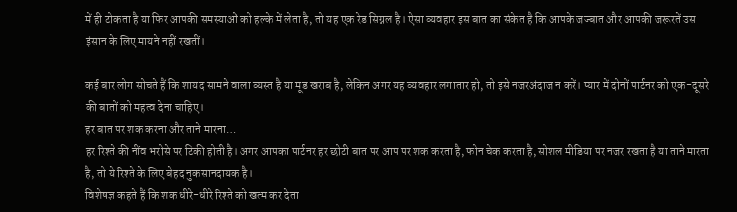में ही टोकता है या फिर आपकी समस्याओं को हल्के में लेता है, तो यह एक रेड सिग्नल है। ऐसा व्यवहार इस बात का संकेत है कि आपके जज्बात और आपकी जरूरतें उस इंसान के लिए मायने नहीं रखतीं।

कई बार लोग सोचते हैं कि शायद सामने वाला व्यस्त है या मूड खराब है, लेकिन अगर यह व्यवहार लगातार हो, तो इसे नजरअंदाज न करें। प्यार में दोनों पार्टनर को एक-दूसरे की बातों को महत्व देना चाहिए।
हर बात पर शक करना और ताने मारना…
हर रिश्ते की नींव भरोसे पर टिकी होती है। अगर आपका पार्टनर हर छोटी बात पर आप पर शक करता है, फोन चेक करता है, सोशल मीडिया पर नजर रखता है या ताने मारता है, तो ये रिश्ते के लिए बेहद नुकसानदायक है।
विशेषज्ञ कहते हैं कि शक धीरे-धीरे रिश्ते को खत्म कर देता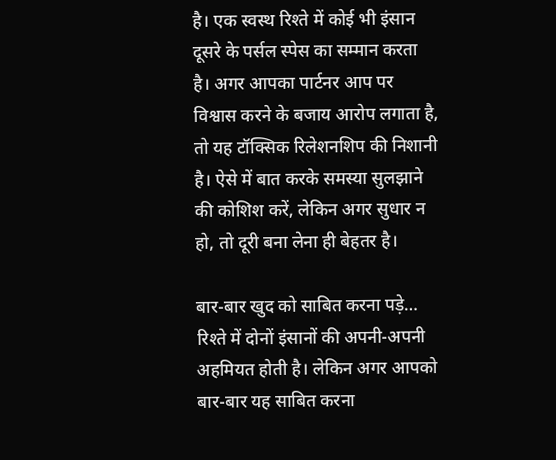है। एक स्वस्थ रिश्ते में कोई भी इंसान दूसरे के पर्सल स्पेस का सम्मान करता है। अगर आपका पार्टनर आप पर विश्वास करने के बजाय आरोप लगाता है, तो यह टॉक्सिक रिलेशनशिप की निशानी है। ऐसे में बात करके समस्या सुलझाने की कोशिश करें, लेकिन अगर सुधार न हो, तो दूरी बना लेना ही बेहतर है।

बार-बार खुद को साबित करना पड़े…
रिश्ते में दोनों इंसानों की अपनी-अपनी अहमियत होती है। लेकिन अगर आपको बार-बार यह साबित करना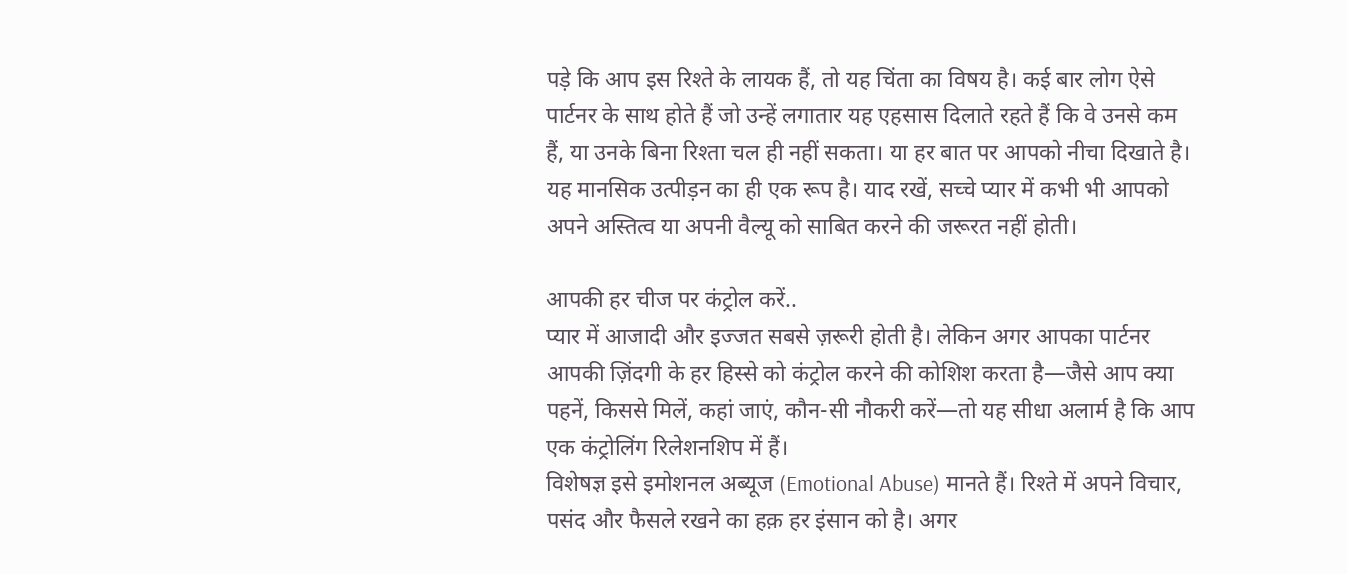पड़े कि आप इस रिश्ते के लायक हैं, तो यह चिंता का विषय है। कई बार लोग ऐसे पार्टनर के साथ होते हैं जो उन्हें लगातार यह एहसास दिलाते रहते हैं कि वे उनसे कम हैं, या उनके बिना रिश्ता चल ही नहीं सकता। या हर बात पर आपको नीचा दिखाते है।
यह मानसिक उत्पीड़न का ही एक रूप है। याद रखें, सच्चे प्यार में कभी भी आपको अपने अस्तित्व या अपनी वैल्यू को साबित करने की जरूरत नहीं होती।

आपकी हर चीज पर कंट्रोल करें..
प्यार में आजादी और इज्जत सबसे ज़रूरी होती है। लेकिन अगर आपका पार्टनर आपकी ज़िंदगी के हर हिस्से को कंट्रोल करने की कोशिश करता है—जैसे आप क्या पहनें, किससे मिलें, कहां जाएं, कौन-सी नौकरी करें—तो यह सीधा अलार्म है कि आप एक कंट्रोलिंग रिलेशनशिप में हैं।
विशेषज्ञ इसे इमोशनल अब्यूज (Emotional Abuse) मानते हैं। रिश्ते में अपने विचार, पसंद और फैसले रखने का हक़ हर इंसान को है। अगर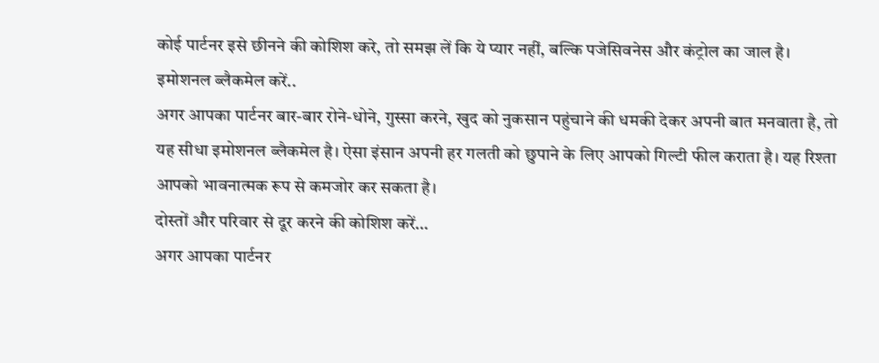कोई पार्टनर इसे छीनने की कोशिश करे, तो समझ लें कि ये प्यार नहीं, बल्कि पजेसिवनेस और कंट्रोल का जाल है।
इमोशनल ब्लैकमेल करें..
अगर आपका पार्टनर बार-बार रोने-धोने, गुस्सा करने, खुद को नुकसान पहुंचाने की धमकी देकर अपनी बात मनवाता है, तो यह सीधा इमोशनल ब्लैकमेल है। ऐसा इंसान अपनी हर गलती को छुपाने के लिए आपको गिल्टी फील कराता है। यह रिश्ता आपको भावनात्मक रूप से कमजोर कर सकता है।
दोस्तों और परिवार से दूर करने की कोशिश करें…
अगर आपका पार्टनर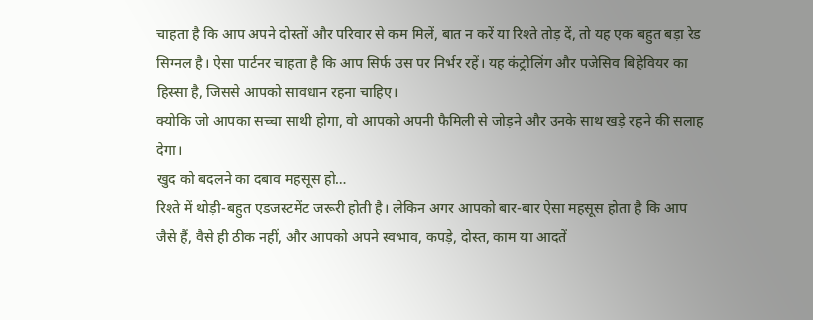चाहता है कि आप अपने दोस्तों और परिवार से कम मिलें, बात न करें या रिश्ते तोड़ दें, तो यह एक बहुत बड़ा रेड सिग्नल है। ऐसा पार्टनर चाहता है कि आप सिर्फ उस पर निर्भर रहें। यह कंट्रोलिंग और पजेसिव बिहेवियर का हिस्सा है, जिससे आपको सावधान रहना चाहिए।
क्योकि जो आपका सच्चा साथी होगा, वो आपको अपनी फैमिली से जोड़ने और उनके साथ खड़े रहने की सलाह देगा।
खुद को बदलने का दबाव महसूस हो…
रिश्ते में थोड़ी-बहुत एडजस्टमेंट जरूरी होती है। लेकिन अगर आपको बार-बार ऐसा महसूस होता है कि आप जैसे हैं, वैसे ही ठीक नहीं, और आपको अपने स्वभाव, कपड़े, दोस्त, काम या आदतें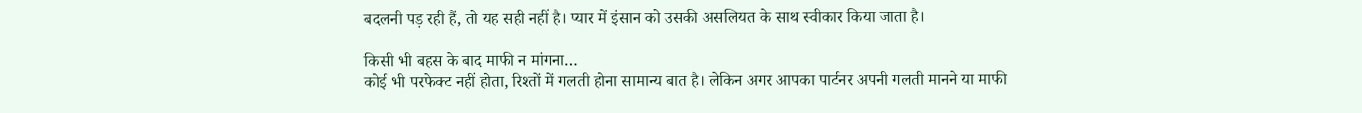बदलनी पड़ रही हैं, तो यह सही नहीं है। प्यार में इंसान को उसकी असलियत के साथ स्वीकार किया जाता है।

किसी भी बहस के बाद माफी न मांगना…
कोई भी परफेक्ट नहीं होता, रिश्तों में गलती होना सामान्य बात है। लेकिन अगर आपका पार्टनर अपनी गलती मानने या माफी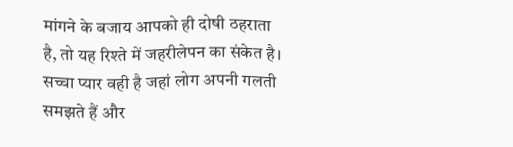मांगने के बजाय आपको ही दोषी ठहराता है, तो यह रिश्ते में जहरीलेपन का संकेत है। सच्चा प्यार वही है जहां लोग अपनी गलती समझते हैं और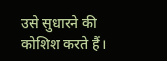उसे सुधारने की कोशिश करते हैं।